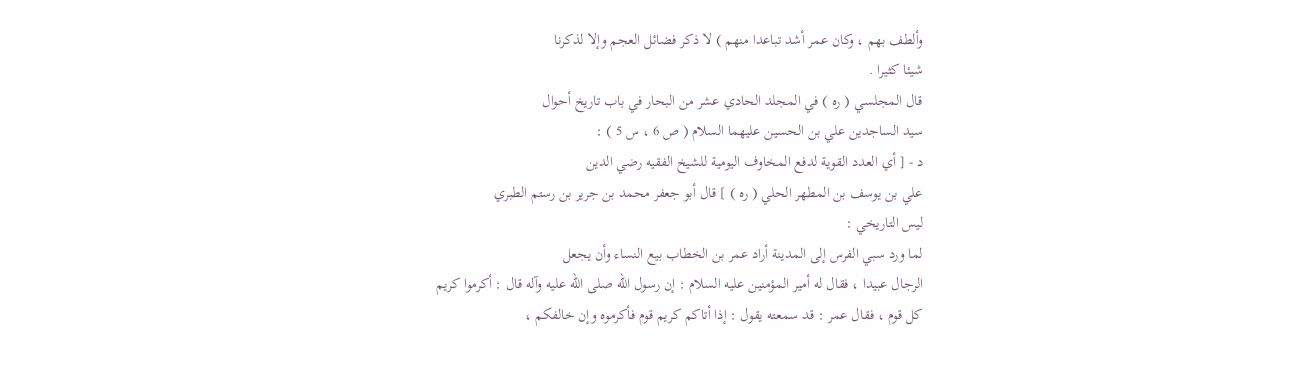وألطف بهم ، وكان عمر أشد تباعدا منهم ) لا ذكر فضائل العجم وإلا لذكرنا
شيئا كثيرا .
قال المجلسي ( ره ) في المجلد الحادي عشر من البحار في باب تاريخ أحوال
سيد الساجدين علي بن الحسين عليهما السلام ( ص 6 ، س 5 ) :
د - [ أي العدد القوية لدفع المخاوف اليومية للشيخ الفقيه رضي الدين
علي بن يوسف بن المطهر الحلي ( ره ) ] قال أبو جعفر محمد بن جرير بن رستم الطبري
ليس التاريخي :
لما ورد سبي الفرس إلى المدينة أراد عمر بن الخطاب بيع النساء وأن يجعل
الرجال عبيدا ، فقال له أمير المؤمنين عليه السلام : إن رسول الله صلى الله عليه وآله قال : أكرموا كريم
كل قوم ، فقال عمر : قد سمعته يقول : إذا أتاكم كريم قوم فأكرموه وإن خالفكم ،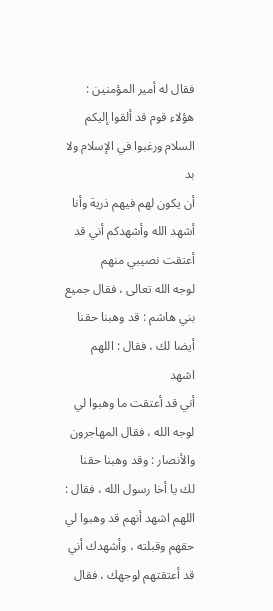فقال له أمير المؤمنين : هؤلاء قوم قد ألقوا إليكم السلام ورغبوا في الإسلام ولا بد
أن يكون لهم فيهم ذرية وأنا أشهد الله وأشهدكم أني قد أعتقت نصيبي منهم
لوجه الله تعالى ، فقال جميع بني هاشم : قد وهبنا حقنا أيضا لك ، فقال : اللهم اشهد
أني قد أعتقت ما وهبوا لي لوجه الله ، فقال المهاجرون والأنصار : وقد وهبنا حقنا
لك يا أخا رسول الله ، فقال : اللهم اشهد أنهم قد وهبوا لي حقهم وقبلته ، وأشهدك أني
قد أعتقتهم لوجهك ، فقال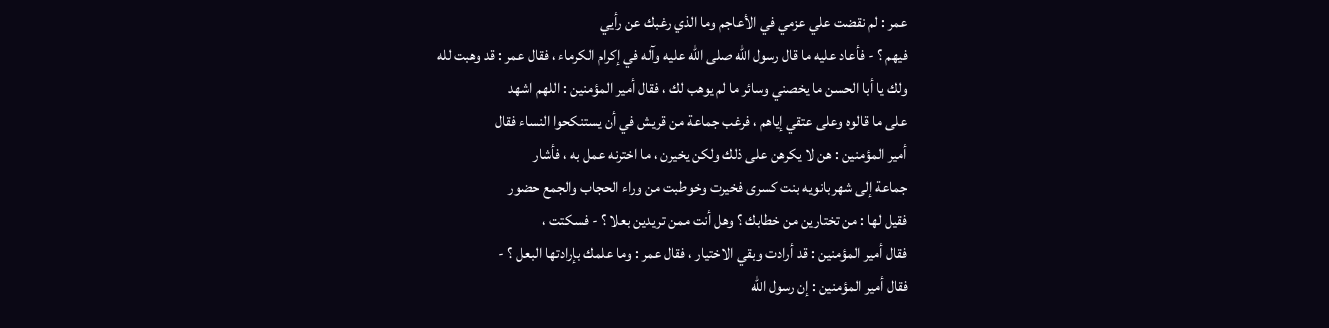عمر : لم نقضت علي عزمي في الأعاجم وما الذي رغبك عن رأيي
فيهم ؟ - فأعاد عليه ما قال رسول الله صلى الله عليه وآله في إكرام الكرماء ، فقال عمر : قد وهبت لله
ولك يا أبا الحسن ما يخصني وسائر ما لم يوهب لك ، فقال أمير المؤمنين : اللهم اشهد
على ما قالوه وعلى عتقي إياهم ، فرغب جماعة من قريش في أن يستنكحوا النساء فقال
أمير المؤمنين : هن لا يكرهن على ذلك ولكن يخيرن ، ما اخترنه عمل به ، فأشار
جماعة إلى شهربانويه بنت كسرى فخيرت وخوطبت من وراء الحجاب والجمع حضور
فقيل لها : من تختارين من خطابك ؟ وهل أنت ممن تريدين بعلا ؟ - فسكتت ،
فقال أمير المؤمنين : قد أرادت وبقي الاختيار ، فقال عمر : وما علمك بإرادتها البعل ؟ -
فقال أمير المؤمنين : إن رسول الله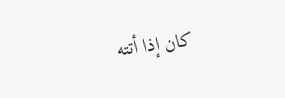كان إذا أتته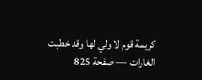كريمة قوم لا ولي لها وقد خطبت
الغارات — صفحة 825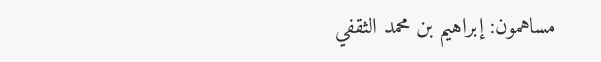مساهمون: إبراهيم بن محمد الثقفي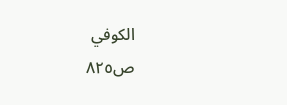الكوفي
ص٨٢٥